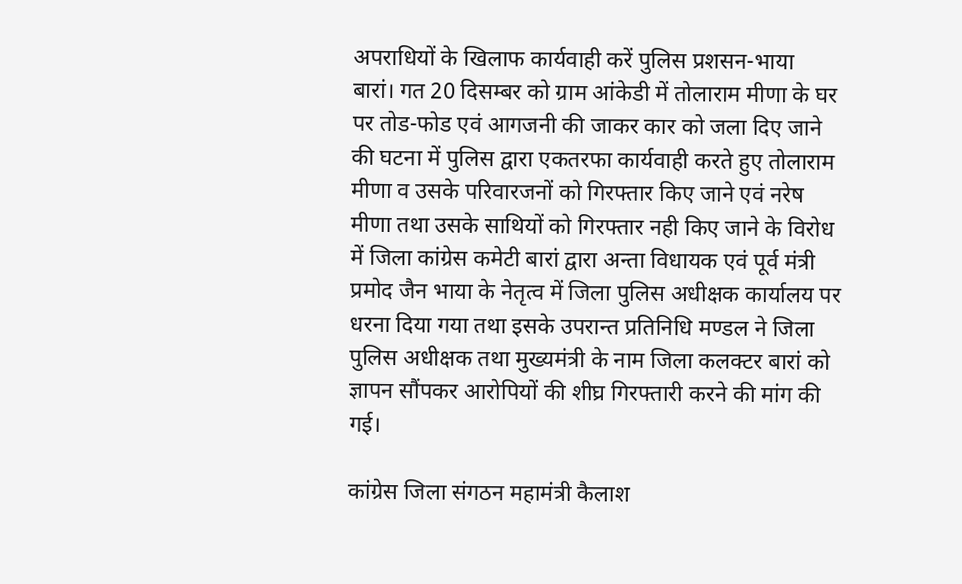अपराधियों के खिलाफ कार्यवाही करें पुलिस प्रशसन-भाया
बारां। गत 20 दिसम्बर को ग्राम आंकेडी में तोलाराम मीणा के घर पर तोड-फोड एवं आगजनी की जाकर कार को जला दिए जाने की घटना में पुलिस द्वारा एकतरफा कार्यवाही करते हुए तोलाराम मीणा व उसके परिवारजनों को गिरफ्तार किए जाने एवं नरेष मीणा तथा उसके साथियों को गिरफ्तार नही किए जाने के विरोध में जिला कांग्रेस कमेटी बारां द्वारा अन्ता विधायक एवं पूर्व मंत्री प्रमोद जैन भाया के नेतृत्व में जिला पुलिस अधीक्षक कार्यालय पर धरना दिया गया तथा इसके उपरान्त प्रतिनिधि मण्डल ने जिला पुलिस अधीक्षक तथा मुख्यमंत्री के नाम जिला कलक्टर बारां को ज्ञापन सौंपकर आरोपियों की शीघ्र गिरफ्तारी करने की मांग की गई।

कांग्रेस जिला संगठन महामंत्री कैलाश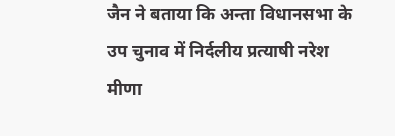जैन ने बताया कि अन्ता विधानसभा के उप चुनाव में निर्दलीय प्रत्याषी नरेश मीणा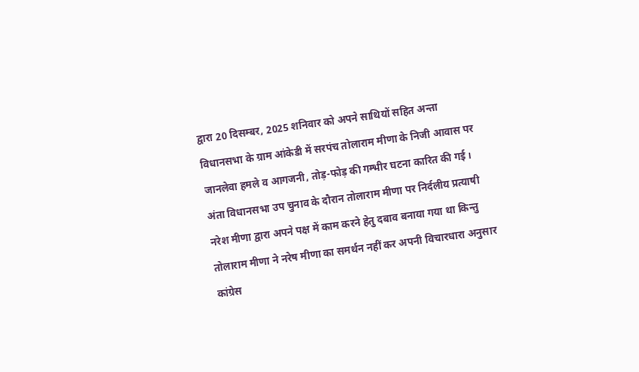द्वारा 20 दिसम्बर, 2025 शनिवार को अपने साथियों सहित अन्ता विधानसभा के ग्राम आंकेडी में सरपंच तोलाराम मीणा के निजी आवास पर जानलेवा हमले व आगजनी, तोड़-फोड़ की गम्भीर घटना कारित की गई। अंता विधानसभा उप चुनाव के दौरान तोलाराम मीणा पर निर्दलीय प्रत्याषी नरेश मीणा द्वारा अपने पक्ष में काम करने हेतु दबाव बनाया गया था किन्तु तोलाराम मीणा ने नरेष मीणा का समर्थन नहीं कर अपनी विचारधारा अनुसार कांग्रेस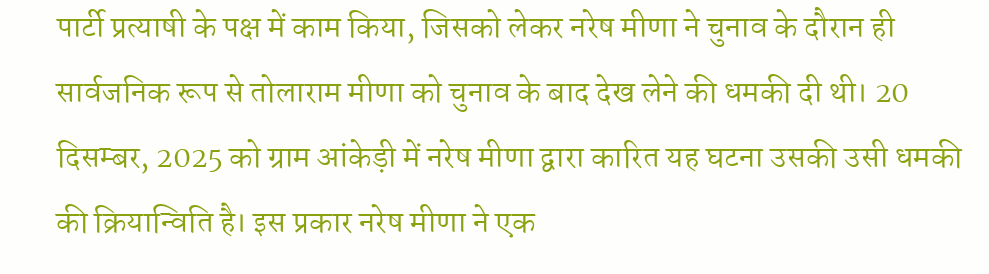पार्टी प्रत्याषी के पक्ष में काम किया, जिसको लेकर नरेष मीणा ने चुनाव के दौरान ही सार्वजनिक रूप से तोलाराम मीणा को चुनाव के बाद देख लेने की धमकी दी थी। 20 दिसम्बर, 2025 को ग्राम आंकेड़ी में नरेष मीणा द्वारा कारित यह घटना उसकी उसी धमकी की क्रियान्विति है। इस प्रकार नरेष मीणा ने एक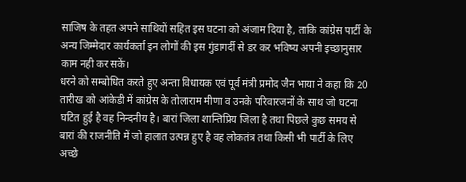साजिष के तहत अपने साथियों सहित इस घटना को अंजाम दिया है, ताकि कांग्रेस पार्टी के अन्य जिम्मेदार कार्यकर्ता इन लोगों की इस गुंडागर्दी से डर कर भविष्य अपनी इच्छानुसार काम नही कर सकें।
धरने को सम्बोधित करते हुए अन्ता विधायक एवं पूर्व मंत्री प्रमोद जैन भाया ने कहा कि 20 तारीख को आंकेडी में कांग्रेस के तोलाराम मीणा व उनके परिवारजनों के साथ जो घटना घटित हुई है वह निन्दनीय है। बारां जिला शान्तिप्रिय जिला है तथा पिछले कुछ समय से बारां की राजनीति में जो हालात उत्पन्न हुए है वह लोकतंत्र तथा किसी भी पार्टी के लिए अच्छे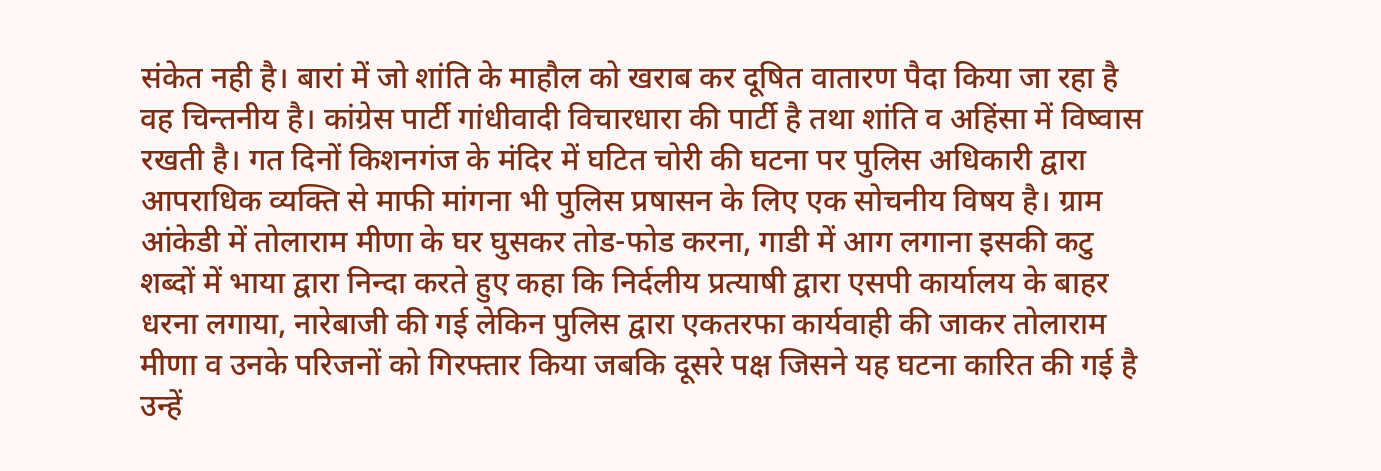संकेत नही है। बारां में जो शांति के माहौल को खराब कर दूषित वातारण पैदा किया जा रहा है वह चिन्तनीय है। कांग्रेस पार्टी गांधीवादी विचारधारा की पार्टी है तथा शांति व अहिंसा में विष्वास रखती है। गत दिनों किशनगंज के मंदिर में घटित चोरी की घटना पर पुलिस अधिकारी द्वारा आपराधिक व्यक्ति से माफी मांगना भी पुलिस प्रषासन के लिए एक सोचनीय विषय है। ग्राम आंकेडी में तोलाराम मीणा के घर घुसकर तोड-फोड करना, गाडी में आग लगाना इसकी कटु शब्दों में भाया द्वारा निन्दा करते हुए कहा कि निर्दलीय प्रत्याषी द्वारा एसपी कार्यालय के बाहर धरना लगाया, नारेबाजी की गई लेकिन पुलिस द्वारा एकतरफा कार्यवाही की जाकर तोलाराम मीणा व उनके परिजनों को गिरफ्तार किया जबकि दूसरे पक्ष जिसने यह घटना कारित की गई है उन्हें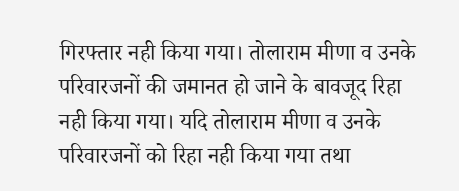गिरफ्तार नही किया गया। तोलाराम मीणा व उनके परिवारजनों की जमानत हो जाने के बावजूद रिहा नही किया गया। यदि तोलाराम मीणा व उनके परिवारजनों को रिहा नही किया गया तथा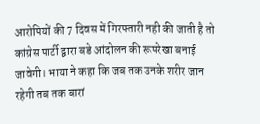आरोपियों की 7 दिवस में गिरफ्तारी नही की जाती है तो कांग्रेस पार्टी द्वारा बडे आंदोलन की रूपरेखा बनाई जावेगी। भाया ने कहा कि जब तक उनके शरीर जान रहेगी तब तक बारां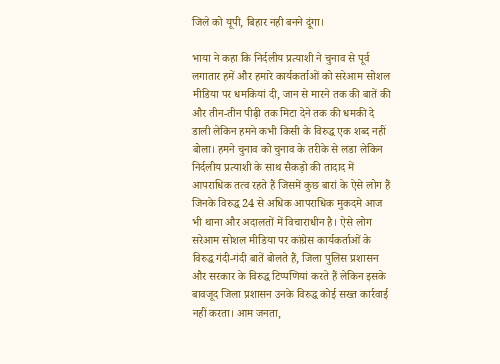जिले को यूपी, बिहार नही बनने दूंगा।

भाया ने कहा कि निर्दलीय प्रत्याशी ने चुनाव से पूर्व लगातार हमें और हमारे कार्यकर्ताओं को सरेआम सोशल मीडिया पर धमकियां दी, जान से मारने तक की बातें की और तीन-तीन पीढ़ी तक मिटा देने तक की धमकी दे डाली लेकिन हमने कभी किसी के विरुद्ध एक शब्द नहीं बोला। हमने चुनाव को चुनाव के तरीके से लडा लेकिन निर्दलीय प्रत्याशी के साथ सैकड़ो की तादाद में आपराधिक तत्व रहते हैं जिसमें कुछ बारां के ऐसे लोग हैं जिनके विरुद्ध 24 से अधिक आपराधिक मुकदमे आज भी थाना और अदालतों में विचाराधीन है। ऐसे लोग सरेआम सोशल मीडिया पर कांग्रेस कार्यकर्ताओं के विरुद्ध गंदी-गंदी बातें बोलते हैं, जिला पुलिस प्रशासन और सरकार के विरुद्ध टिप्पणियां करते हैं लेकिन इसके बावजूद जिला प्रशासन उनके विरुद्ध कोई सख्त कार्रवाई नहीं करता। आम जनता,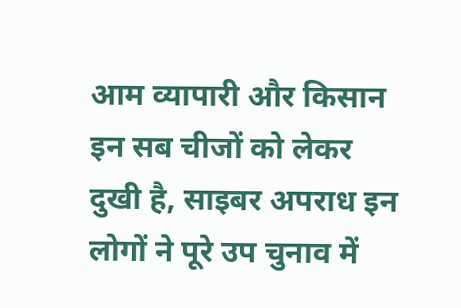आम व्यापारी और किसान इन सब चीजों को लेकर दुखी है, साइबर अपराध इन लोगों ने पूरे उप चुनाव में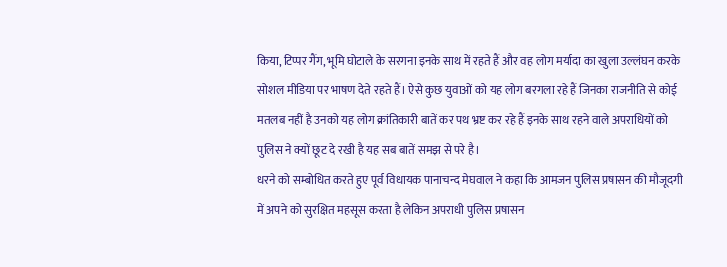किया, टिप्पर गैंग, भूमि घोटाले के सरगना इनके साथ में रहते हैं और वह लोग मर्यादा का खुला उल्लंघन करके सोशल मीडिया पर भाषण देते रहते हैं। ऐसे कुछ युवाओं को यह लोग बरगला रहे हैं जिनका राजनीति से कोई मतलब नहीं है उनको यह लोग क्रांतिकारी बातें कर पथ भ्रष्ट कर रहे हैं इनके साथ रहने वाले अपराधियों को पुलिस ने क्यों छूट दे रखी है यह सब बातें समझ से परे है।
धरने को सम्बोधित करते हुए पूर्व विधायक पानाचन्द मेघवाल ने कहा कि आमजन पुलिस प्रषासन की मौजूदगी में अपने को सुरक्षित महसूस करता है लेकिन अपराधी पुलिस प्रषासन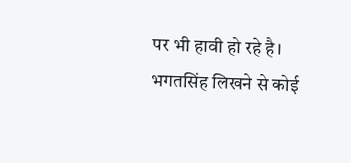पर भी हावी हो रहे है। भगतसिंह लिखने से कोई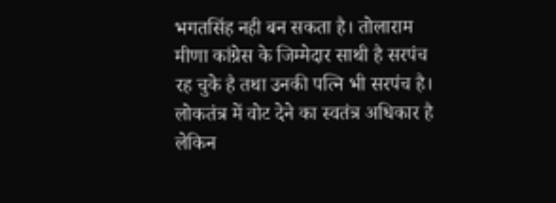भगतसिंह नही बन सकता है। तोलाराम मीणा कांग्रेस के जिम्मेदार साथी है सरपंच रह चुके है तथा उनकी पत्नि भी सरपंच है। लोकतंत्र में वोट देने का स्वतंत्र अधिकार है लेकिन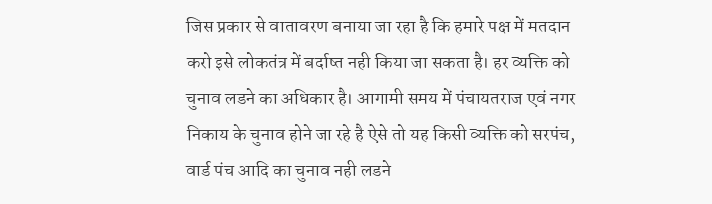जिस प्रकार से वातावरण बनाया जा रहा है कि हमारे पक्ष में मतदान करो इसे लोकतंत्र में बर्दाष्त नही किया जा सकता है। हर व्यक्ति को चुनाव लडने का अधिकार है। आगामी समय में पंचायतराज एवं नगर निकाय के चुनाव होने जा रहे है ऐसे तो यह किसी व्यक्ति को सरपंच, वार्ड पंच आदि का चुनाव नही लडने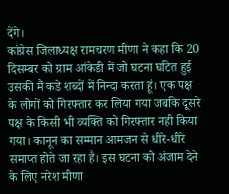देंगे।
कांग्रेस जिलाध्यक्ष रामचरण मीणा ने कहा कि 20 दिसम्बर को ग्राम आंकेडी में जो घटना घटित हुई उसकी मैं कडे शब्दों में निन्दा करता हूं। एक पक्ष के लोगों को गिरफ्तार कर लिया गया जबकि दूसरे पक्ष के किसी भी व्यक्ति को गिरफ्तार नही किया गया। कानून का सम्मान आमजन से धीरे-धीरे समाप्त होते जा रहा है। इस घटना को अंजाम देने के लिए नरेश मीणा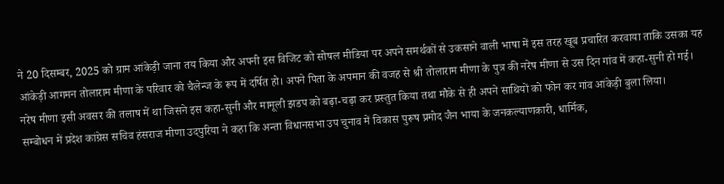ने 20 दिसम्बर, 2025 को ग्राम आंकेड़ी जाना तय किया और अपनी इस विजिट को सोषल मीडिया पर अपने समर्थकों से उकसाने वाली भाषा में इस तरह खूब प्रचारित करवाया ताकि उसका यह आंकेड़ी आगमन तोलाराम मीणा के परिवार को चैलेन्ज के रूप में दर्षित हो। अपने पिता के अपमान की वजह से श्री तोलाराम मीणा के पुत्र की नरेष मीणा से उस दिन गांव में कहा-सुनी हो गई। नरेष मीणा इसी अवसर की तलाष में था जिसने इस कहा-सुनी और मामूली झडप को बढ़ा-चढ़ा कर प्रस्तुत किया तथा मौके से ही अपने साथियों को फोन कर गांव आंकेड़ी बुला लिया।
सम्बोधन में प्रदेश कांग्रेस सचिव हंसराज मीणा उदपुरिया ने कहा कि अन्ता विधानसभा उप चुनाव में विकास पुरूष प्रमोद जैन भाया के जनकल्याणकारी, धार्मिक,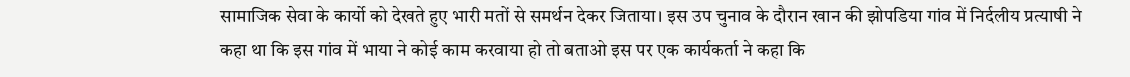सामाजिक सेवा के कार्यो को देखते हुए भारी मतों से समर्थन देकर जिताया। इस उप चुनाव के दौरान खान की झोपडिया गांव में निर्दलीय प्रत्याषी ने कहा था कि इस गांव में भाया ने कोई काम करवाया हो तो बताओ इस पर एक कार्यकर्ता ने कहा कि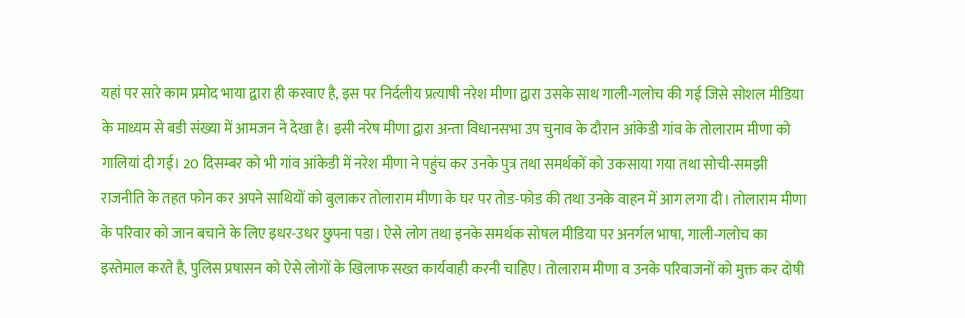यहां पर सारे काम प्रमोद भाया द्वारा ही करवाए है, इस पर निर्दलीय प्रत्याषी नरेश मीणा द्वारा उसके साथ गाली-गलोच की गई जिसे सोशल मीडिया के माध्यम से बडी संख्या में आमजन ने देखा है। इसी नरेष मीणा द्वारा अन्ता विधानसभा उप चुनाव के दौरान आंकेडी गांव के तोलाराम मीणा को गालियां दी गई। 20 दिसम्बर को भी गांव आंकेडी में नरेश मीणा ने पहुंच कर उनके पुत्र तथा समर्थकों को उकसाया गया तथा सोची-समझी राजनीति के तहत फोन कर अपने साथियों को बुलाकर तोलाराम मीणा के घर पर तोड-फोड की तथा उनके वाहन में आग लगा दी। तोलाराम मीणा के परिवार को जान बचाने के लिए इधर-उधर छुपना पडा। ऐसे लोग तथा इनके समर्थक सोषल मीडिया पर अनर्गल भाषा, गाली-गलोच का इस्तेमाल करते है, पुलिस प्रषासन को ऐसे लोगों के खिलाफ सख्त कार्यवाही करनी चाहिए। तोलाराम मीणा व उनके परिवाजनों को मुक्त कर दोषी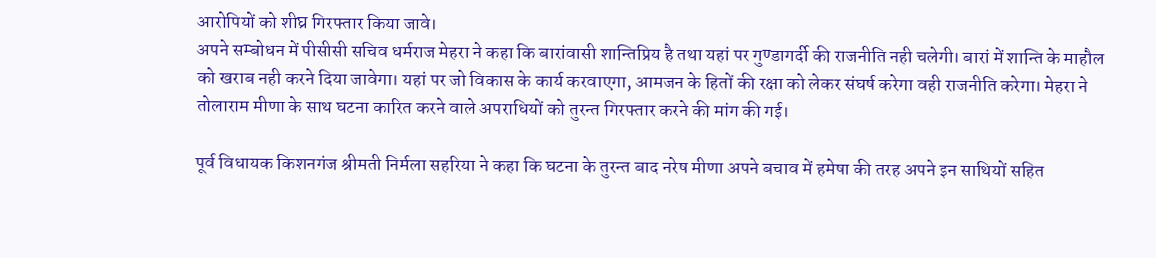आरोपियों को शीघ्र गिरफ्तार किया जावे।
अपने सम्बोधन में पीसीसी सचिव धर्मराज मेहरा ने कहा कि बारांवासी शान्तिप्रिय है तथा यहां पर गुण्डागर्दी की राजनीति नही चलेगी। बारां में शान्ति के माहौल को खराब नही करने दिया जावेगा। यहां पर जो विकास के कार्य करवाएगा, आमजन के हितों की रक्षा को लेकर संघर्ष करेगा वही राजनीति करेगा। मेहरा ने तोलाराम मीणा के साथ घटना कारित करने वाले अपराधियों को तुरन्त गिरफ्तार करने की मांग की गई।

पूर्व विधायक किशनगंज श्रीमती निर्मला सहरिया ने कहा कि घटना के तुरन्त बाद नरेष मीणा अपने बचाव में हमेषा की तरह अपने इन साथियों सहित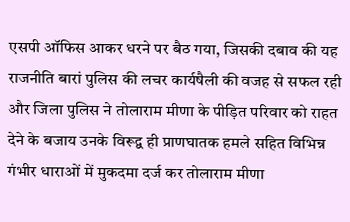एसपी ऑफिस आकर धरने पर बैठ गया, जिसकी दबाव की यह राजनीति बारां पुलिस की लचर कार्यषैली की वजह से सफल रही और जिला पुलिस ने तोलाराम मीणा के पीड़ित परिवार को राहत देने के बजाय उनके विरूद्व ही प्राणघातक हमले सहित विभिन्न गंभीर धाराओं में मुकदमा दर्ज कर तोलाराम मीणा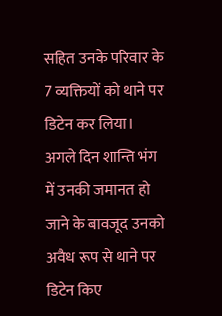सहित उनके परिवार के 7 व्यक्तियों को थाने पर डिटेन कर लिया। अगले दिन शान्ति भंग में उनकी जमानत हो जाने के बावजूद उनको अवैध रूप से थाने पर डिटेन किए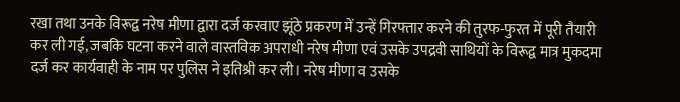रखा तथा उनके विरूद्व नरेष मीणा द्वारा दर्ज करवाए झूंठे प्रकरण में उन्हें गिरफ्तार करने की तुरफ-फुरत में पूरी तैयारी कर ली गई, जबकि घटना करने वाले वास्तविक अपराधी नरेष मीणा एवं उसके उपद्रवी साथियों के विरूद्व मात्र मुकदमा दर्ज कर कार्यवाही के नाम पर पुलिस ने इतिश्री कर ली। नरेष मीणा व उसके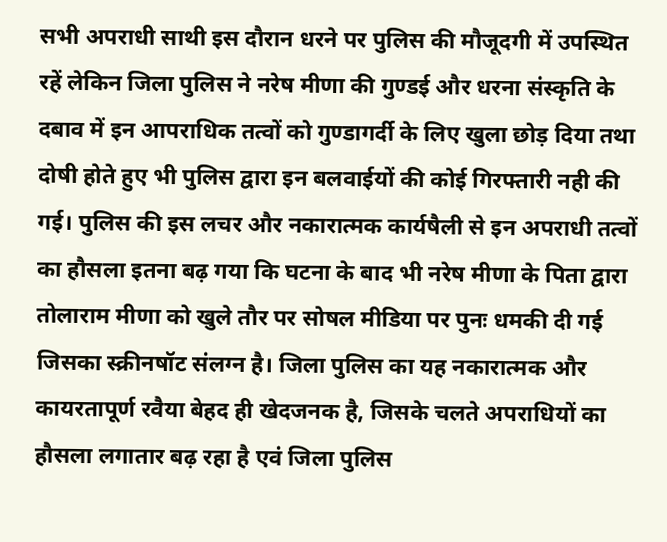सभी अपराधी साथी इस दौरान धरने पर पुलिस की मौजूदगी में उपस्थित रहें लेकिन जिला पुलिस ने नरेष मीणा की गुण्डई और धरना संस्कृति के दबाव में इन आपराधिक तत्वों को गुण्डागर्दी के लिए खुला छोड़ दिया तथा दोषी होते हुए भी पुलिस द्वारा इन बलवाईयों की कोई गिरफ्तारी नही की गई। पुलिस की इस लचर और नकारात्मक कार्यषैली से इन अपराधी तत्वों का हौसला इतना बढ़ गया कि घटना के बाद भी नरेष मीणा के पिता द्वारा तोलाराम मीणा को खुले तौर पर सोषल मीडिया पर पुनः धमकी दी गई जिसका स्क्रीनषॉट संलग्न है। जिला पुलिस का यह नकारात्मक और कायरतापूर्ण रवैया बेहद ही खेदजनक है, जिसके चलते अपराधियों का हौसला लगातार बढ़ रहा है एवं जिला पुलिस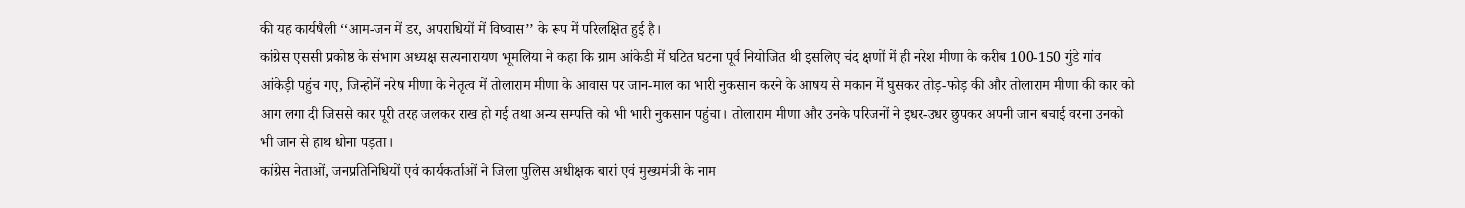की यह कार्यषैली ‘‘आम-जन में डर, अपराधियों में विष्वास’’ के रूप में परिलक्षित हुई है।
कांग्रेस एससी प्रकोष्ठ के संभाग अध्यक्ष सत्यनारायण भूमलिया ने कहा कि ग्राम आंकेडी में घटित घटना पूर्व नियोजित थी इसलिए चंद क्षणों में ही नरेश मीणा के करीब 100-150 गुंडे गांव आंकेड़ी पहुंच गए, जिन्होनें नरेष मीणा के नेतृत्व में तोलाराम मीणा के आवास पर जान-माल का भारी नुकसान करने के आषय से मकान में घुसकर तोड़-फोड़ की और तोलाराम मीणा की कार को आग लगा दी जिससे कार पूरी तरह जलकर राख हो गई तथा अन्य सम्पत्ति को भी भारी नुकसान पहुंचा। तोलाराम मीणा और उनके परिजनों ने इधर-उधर छुपकर अपनी जान बचाई वरना उनको भी जान से हाथ धोना पड़ता।
कांग्रेस नेताओं, जनप्रतिनिधियों एवं कार्यकर्ताओं ने जिला पुलिस अधीक्षक बारां एवं मुख्यमंत्री के नाम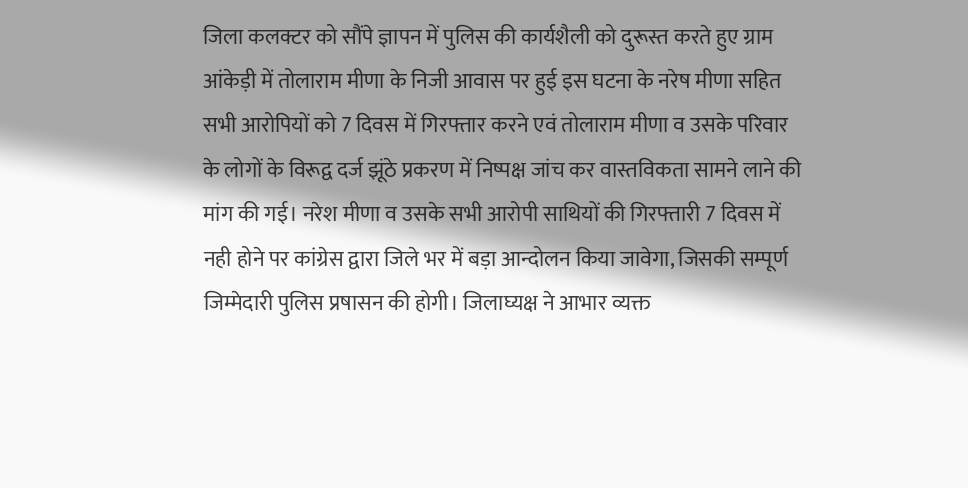जिला कलक्टर को सौंपे ज्ञापन में पुलिस की कार्यशैली को दुरूस्त करते हुए ग्राम आंकेड़ी में तोलाराम मीणा के निजी आवास पर हुई इस घटना के नरेष मीणा सहित सभी आरोपियों को 7 दिवस में गिरफ्तार करने एवं तोलाराम मीणा व उसके परिवार के लोगों के विरूद्व दर्ज झूंठे प्रकरण में निष्पक्ष जांच कर वास्तविकता सामने लाने की मांग की गई। नरेश मीणा व उसके सभी आरोपी साथियों की गिरफ्तारी 7 दिवस में नही होने पर कांग्रेस द्वारा जिले भर में बड़ा आन्दोलन किया जावेगा, जिसकी सम्पूर्ण जिम्मेदारी पुलिस प्रषासन की होगी। जिलाघ्यक्ष ने आभार व्यक्त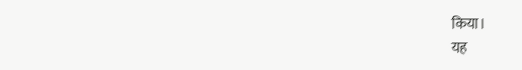किया।
यह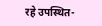रहे उपस्थित-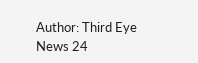Author: Third Eye News 24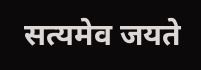सत्यमेव जयते